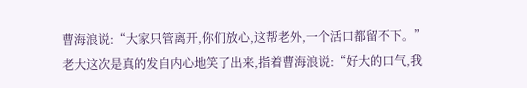曹海浪说:“大家只管离开,你们放心,这帮老外,一个活口都留不下。”
老大这次是真的发自内心地笑了出来,指着曹海浪说:“好大的口气,我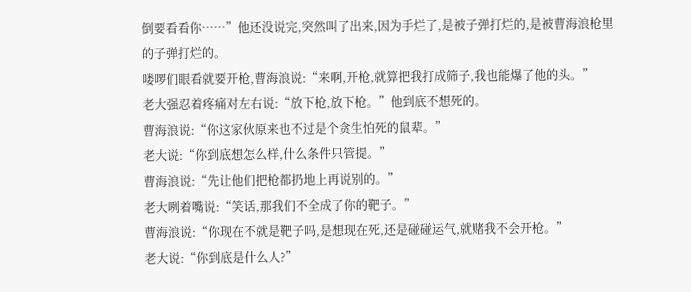倒要看看你……”他还没说完,突然叫了出来,因为手烂了,是被子弹打烂的,是被曹海浪枪里的子弹打烂的。
喽啰们眼看就要开枪,曹海浪说:“来啊,开枪,就算把我打成筛子,我也能爆了他的头。”
老大强忍着疼痛对左右说:“放下枪,放下枪。”他到底不想死的。
曹海浪说:“你这家伙原来也不过是个贪生怕死的鼠辈。”
老大说:“你到底想怎么样,什么条件只管提。”
曹海浪说:“先让他们把枪都扔地上再说别的。”
老大咧着嘴说:“笑话,那我们不全成了你的靶子。”
曹海浪说:“你现在不就是靶子吗,是想现在死,还是碰碰运气,就赌我不会开枪。”
老大说:“你到底是什么人?”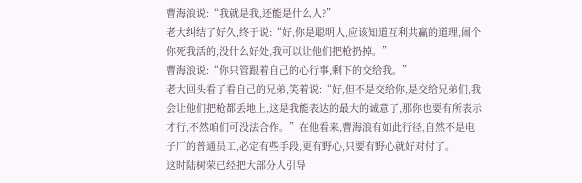曹海浪说:“我就是我,还能是什么人?”
老大纠结了好久,终于说:“好,你是聪明人,应该知道互利共赢的道理,闹个你死我活的,没什么好处,我可以让他们把枪扔掉。”
曹海浪说:“你只管跟着自己的心行事,剩下的交给我。”
老大回头看了看自己的兄弟,笑着说:“好,但不是交给你,是交给兄弟们,我会让他们把枪都丢地上,这是我能表达的最大的诚意了,那你也要有所表示才行,不然咱们可没法合作。”在他看来,曹海浪有如此行径,自然不是电子厂的普通员工,必定有些手段,更有野心,只要有野心就好对付了。
这时陆树荣已经把大部分人引导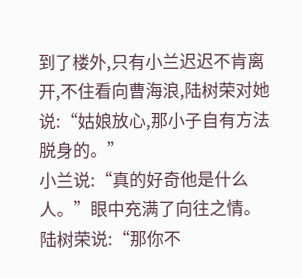到了楼外,只有小兰迟迟不肯离开,不住看向曹海浪,陆树荣对她说:“姑娘放心,那小子自有方法脱身的。”
小兰说:“真的好奇他是什么人。”眼中充满了向往之情。
陆树荣说:“那你不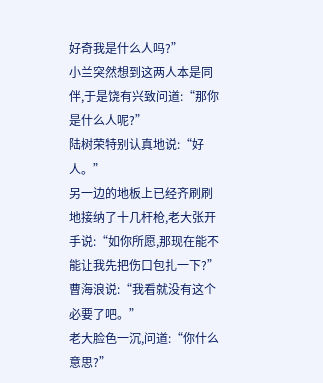好奇我是什么人吗?”
小兰突然想到这两人本是同伴,于是饶有兴致问道:“那你是什么人呢?”
陆树荣特别认真地说:“好人。”
另一边的地板上已经齐刷刷地接纳了十几杆枪,老大张开手说:“如你所愿,那现在能不能让我先把伤口包扎一下?”
曹海浪说:“我看就没有这个必要了吧。”
老大脸色一沉,问道:“你什么意思?”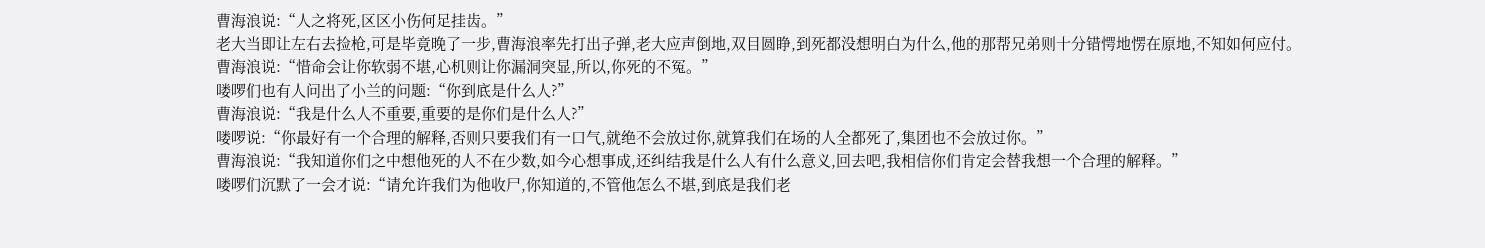曹海浪说:“人之将死,区区小伤何足挂齿。”
老大当即让左右去捡枪,可是毕竟晚了一步,曹海浪率先打出子弹,老大应声倒地,双目圆睁,到死都没想明白为什么,他的那帮兄弟则十分错愕地愣在原地,不知如何应付。
曹海浪说:“惜命会让你软弱不堪,心机则让你漏洞突显,所以,你死的不冤。”
喽啰们也有人问出了小兰的问题:“你到底是什么人?”
曹海浪说:“我是什么人不重要,重要的是你们是什么人?”
喽啰说:“你最好有一个合理的解释,否则只要我们有一口气,就绝不会放过你,就算我们在场的人全都死了,集团也不会放过你。”
曹海浪说:“我知道你们之中想他死的人不在少数,如今心想事成,还纠结我是什么人有什么意义,回去吧,我相信你们肯定会替我想一个合理的解释。”
喽啰们沉默了一会才说:“请允许我们为他收尸,你知道的,不管他怎么不堪,到底是我们老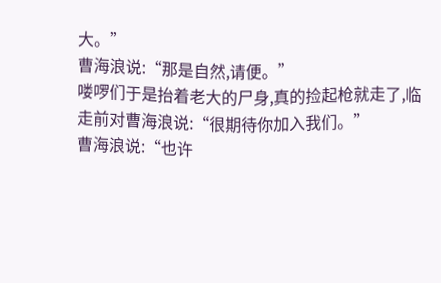大。”
曹海浪说:“那是自然,请便。”
喽啰们于是抬着老大的尸身,真的捡起枪就走了,临走前对曹海浪说:“很期待你加入我们。”
曹海浪说:“也许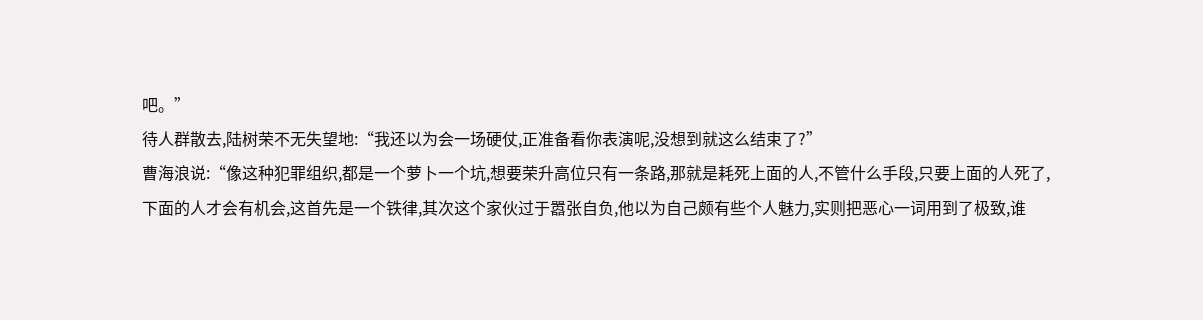吧。”
待人群散去,陆树荣不无失望地:“我还以为会一场硬仗,正准备看你表演呢,没想到就这么结束了?”
曹海浪说:“像这种犯罪组织,都是一个萝卜一个坑,想要荣升高位只有一条路,那就是耗死上面的人,不管什么手段,只要上面的人死了,下面的人才会有机会,这首先是一个铁律,其次这个家伙过于嚣张自负,他以为自己颇有些个人魅力,实则把恶心一词用到了极致,谁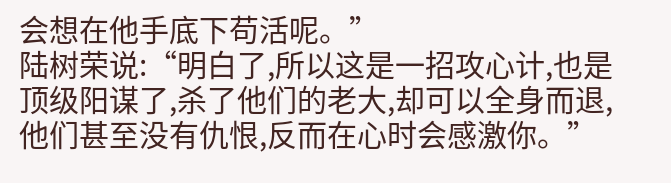会想在他手底下苟活呢。”
陆树荣说:“明白了,所以这是一招攻心计,也是顶级阳谋了,杀了他们的老大,却可以全身而退,他们甚至没有仇恨,反而在心时会感激你。”